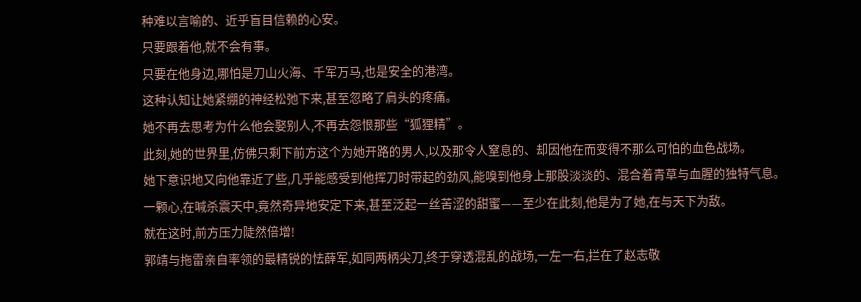种难以言喻的、近乎盲目信赖的心安。
只要跟着他,就不会有事。
只要在他身边,哪怕是刀山火海、千军万马,也是安全的港湾。
这种认知让她紧绷的神经松弛下来,甚至忽略了肩头的疼痛。
她不再去思考为什么他会娶别人,不再去怨恨那些“狐狸精”。
此刻,她的世界里,仿佛只剩下前方这个为她开路的男人,以及那令人窒息的、却因他在而变得不那么可怕的血色战场。
她下意识地又向他靠近了些,几乎能感受到他挥刀时带起的劲风,能嗅到他身上那股淡淡的、混合着青草与血腥的独特气息。
一颗心,在喊杀震天中,竟然奇异地安定下来,甚至泛起一丝苦涩的甜蜜——至少在此刻,他是为了她,在与天下为敌。
就在这时,前方压力陡然倍增!
郭靖与拖雷亲自率领的最精锐的怯薛军,如同两柄尖刀,终于穿透混乱的战场,一左一右,拦在了赵志敬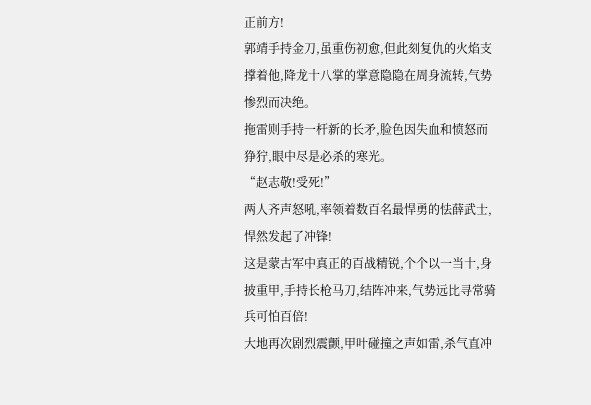正前方!
郭靖手持金刀,虽重伤初愈,但此刻复仇的火焰支撑着他,降龙十八掌的掌意隐隐在周身流转,气势惨烈而决绝。
拖雷则手持一杆新的长矛,脸色因失血和愤怒而狰狞,眼中尽是必杀的寒光。
“赵志敬!受死!”
两人齐声怒吼,率领着数百名最悍勇的怯薛武士,悍然发起了冲锋!
这是蒙古军中真正的百战精锐,个个以一当十,身披重甲,手持长枪马刀,结阵冲来,气势远比寻常骑兵可怕百倍!
大地再次剧烈震颤,甲叶碰撞之声如雷,杀气直冲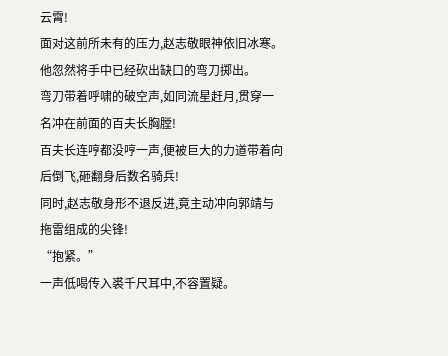云霄!
面对这前所未有的压力,赵志敬眼神依旧冰寒。
他忽然将手中已经砍出缺口的弯刀掷出。
弯刀带着呼啸的破空声,如同流星赶月,贯穿一名冲在前面的百夫长胸膛!
百夫长连哼都没哼一声,便被巨大的力道带着向后倒飞,砸翻身后数名骑兵!
同时,赵志敬身形不退反进,竟主动冲向郭靖与拖雷组成的尖锋!
“抱紧。”
一声低喝传入裘千尺耳中,不容置疑。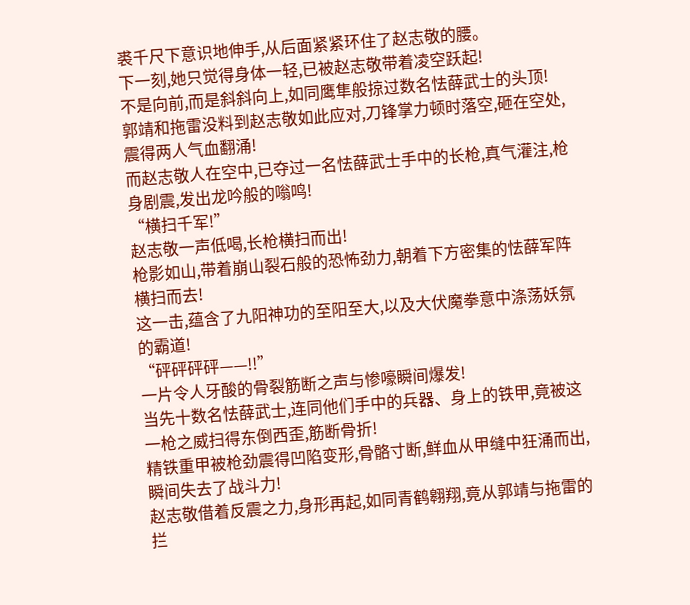裘千尺下意识地伸手,从后面紧紧环住了赵志敬的腰。
下一刻,她只觉得身体一轻,已被赵志敬带着凌空跃起!
不是向前,而是斜斜向上,如同鹰隼般掠过数名怯薛武士的头顶!
郭靖和拖雷没料到赵志敬如此应对,刀锋掌力顿时落空,砸在空处,震得两人气血翻涌!
而赵志敬人在空中,已夺过一名怯薛武士手中的长枪,真气灌注,枪身剧震,发出龙吟般的嗡鸣!
“横扫千军!”
赵志敬一声低喝,长枪横扫而出!
枪影如山,带着崩山裂石般的恐怖劲力,朝着下方密集的怯薛军阵横扫而去!
这一击,蕴含了九阳神功的至阳至大,以及大伏魔拳意中涤荡妖氛的霸道!
“砰砰砰砰——!!”
一片令人牙酸的骨裂筋断之声与惨嚎瞬间爆发!
当先十数名怯薛武士,连同他们手中的兵器、身上的铁甲,竟被这一枪之威扫得东倒西歪,筋断骨折!
精铁重甲被枪劲震得凹陷变形,骨骼寸断,鲜血从甲缝中狂涌而出,瞬间失去了战斗力!
赵志敬借着反震之力,身形再起,如同青鹤翱翔,竟从郭靖与拖雷的拦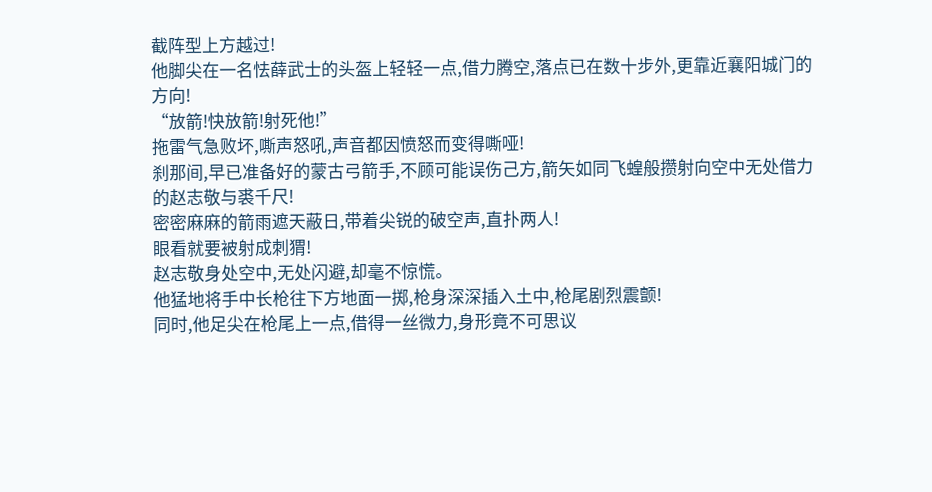截阵型上方越过!
他脚尖在一名怯薛武士的头盔上轻轻一点,借力腾空,落点已在数十步外,更靠近襄阳城门的方向!
“放箭!快放箭!射死他!”
拖雷气急败坏,嘶声怒吼,声音都因愤怒而变得嘶哑!
刹那间,早已准备好的蒙古弓箭手,不顾可能误伤己方,箭矢如同飞蝗般攒射向空中无处借力的赵志敬与裘千尺!
密密麻麻的箭雨遮天蔽日,带着尖锐的破空声,直扑两人!
眼看就要被射成刺猬!
赵志敬身处空中,无处闪避,却毫不惊慌。
他猛地将手中长枪往下方地面一掷,枪身深深插入土中,枪尾剧烈震颤!
同时,他足尖在枪尾上一点,借得一丝微力,身形竟不可思议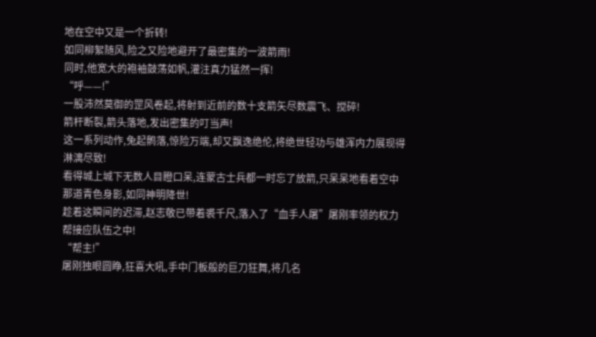地在空中又是一个折转!
如同柳絮随风,险之又险地避开了最密集的一波箭雨!
同时,他宽大的袍袖鼓荡如帆,灌注真力猛然一挥!
“呼——!”
一股沛然莫御的罡风卷起,将射到近前的数十支箭矢尽数震飞、搅碎!
箭杆断裂,箭头落地,发出密集的叮当声!
这一系列动作,兔起鹘落,惊险万端,却又飘逸绝伦,将绝世轻功与雄浑内力展现得淋漓尽致!
看得城上城下无数人目瞪口呆,连蒙古士兵都一时忘了放箭,只呆呆地看着空中那道青色身影,如同神明降世!
趁着这瞬间的迟滞,赵志敬已带着裘千尺,落入了“血手人屠”屠刚率领的权力帮接应队伍之中!
“帮主!”
屠刚独眼圆睁,狂喜大吼,手中门板般的巨刀狂舞,将几名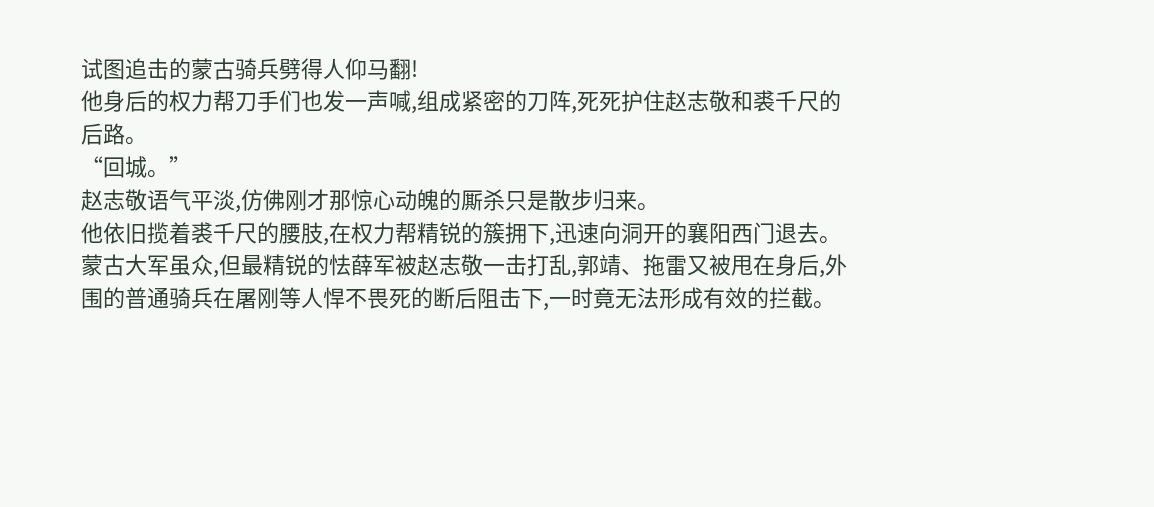试图追击的蒙古骑兵劈得人仰马翻!
他身后的权力帮刀手们也发一声喊,组成紧密的刀阵,死死护住赵志敬和裘千尺的后路。
“回城。”
赵志敬语气平淡,仿佛刚才那惊心动魄的厮杀只是散步归来。
他依旧揽着裘千尺的腰肢,在权力帮精锐的簇拥下,迅速向洞开的襄阳西门退去。
蒙古大军虽众,但最精锐的怯薛军被赵志敬一击打乱,郭靖、拖雷又被甩在身后,外围的普通骑兵在屠刚等人悍不畏死的断后阻击下,一时竟无法形成有效的拦截。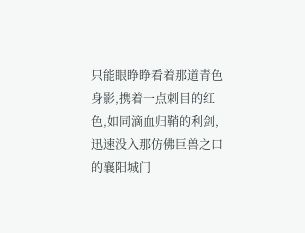只能眼睁睁看着那道青色身影,携着一点刺目的红色,如同滴血归鞘的利剑,迅速没入那仿佛巨兽之口的襄阳城门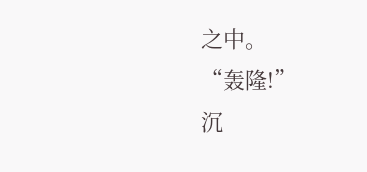之中。
“轰隆!”
沉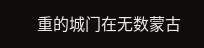重的城门在无数蒙古